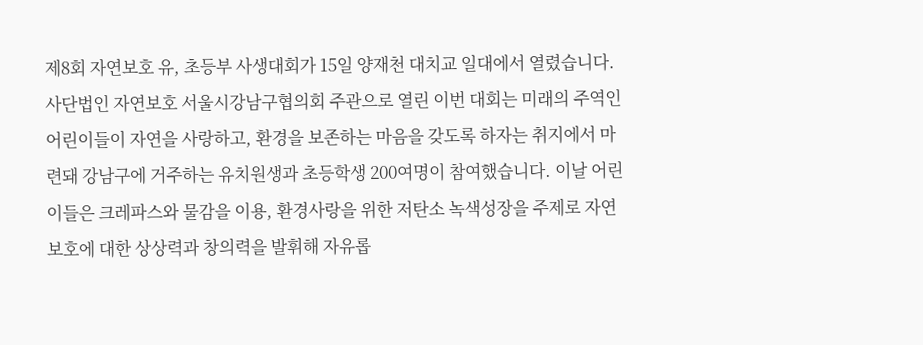제8회 자연보호 유, 초등부 사생대회가 15일 양재천 대치교 일대에서 열렸습니다. 사단법인 자연보호 서울시강남구협의회 주관으로 열린 이번 대회는 미래의 주역인 어린이들이 자연을 사랑하고, 환경을 보존하는 마음을 갖도록 하자는 취지에서 마련돼 강남구에 거주하는 유치원생과 초등학생 200여명이 참여했습니다. 이날 어린이들은 크레파스와 물감을 이용, 환경사랑을 위한 저탄소 녹색성장을 주제로 자연보호에 대한 상상력과 창의력을 발휘해 자유롭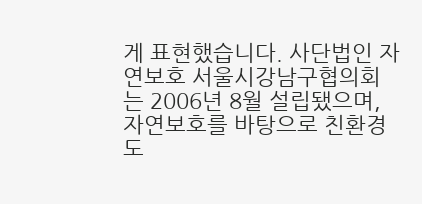게 표현했습니다. 사단법인 자연보호 서울시강남구협의회는 2006년 8월 설립됐으며, 자연보호를 바탕으로 친환경 도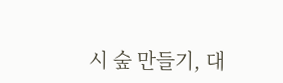시 숲 만들기, 대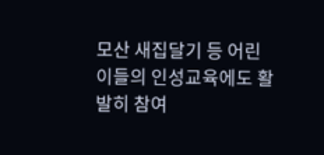모산 새집달기 등 어린이들의 인성교육에도 활발히 참여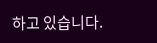하고 있습니다.